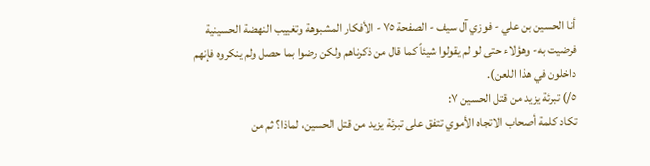أنا الحسين بن علي - فوزي آل سيف - الصفحة ٧٥ - الأفكار المشبوهة وتغييب النهضة الحسينية
فرضيت به- وهؤلاء حتى لو لم يقولوا شيئاً كما قال من ذكرناهم ولكن رضوا بما حصل ولم ينكروه فإنهم داخلون في هذا اللعن).
٥/) تبرئة يزيد من قتل الحسين ٧:
تكاد كلمة أصحاب الاتجاه الأموي تتفق على تبرئة يزيد من قتل الحسين، لماذا؟ ثم من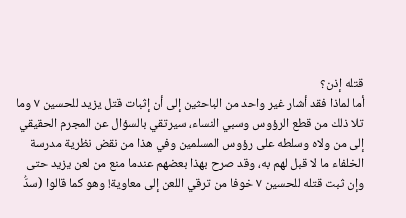قتله إذن؟
أما لماذا فقد أشار غير واحد من الباحثين إلى أن إثبات قتل يزيد للحسين ٧ وما تلا ذلك من قطع الرؤوس وسبي النساء، سيرتقي بالسؤال عن المجرم الحقيقي إلى من ولاه وسلطه على رؤوس المسلمين وفي هذا من نقض نظرية مدرسة الخلفاء ما لا قبل لهم به، وقد صرح بهذا بعضهم عندما منع من لعن يزيد حتى وإن ثبت قتله للحسين ٧ خوفا من ترقي اللعن إلى معاوية! وهو كما قالوا (سدُّ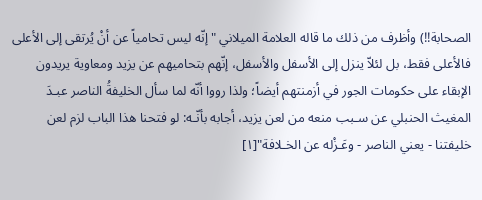الصحابة!!) وأظرف من ذلك ما قاله العلامة الميلاني "إنّه ليس تحامياً عن أنْ يُرتقى إلى الأعلى فالأعلى فقط، بل لئلاّ ينزل إلى الأسفل والأسفل، إنّهم بتحاميهم عن يزيد ومعاوية يريدون الإبقاء على حكومات الجور في أزمنتهم أيضاً؛ ولذا رووا أنّه لما سأل الخليفةُ الناصر عبـدَ المغيث الحنبلي عن سـبب منعه من لعن يزيد، أجابه بأنّـه: لو فتحنا هذا الباب لزم لعن خليفتنا - يعني الناصر - وعَـزْله عن الخـلافة"[١]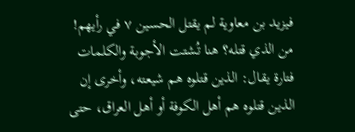فيزيد بن معاوية لم يقتل الحسين ٧ في رأيهم! من الذي قتله؟ هنا تُشتت الأجوبة والكلمات فتارة يقال: الذين قتلوه هم شيعته، وأخرى إن الذين قتلوه هم أهل الكوفة أو أهل العراق، حتى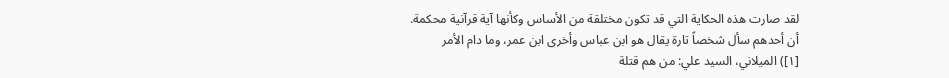لقد صارت هذه الحكاية التي قد تكون مختلقة من الأساس وكأنها آية قرآنية محكمة.
أن أحدهم سأل شخصاً تارة يقال هو ابن عباس وأخرى ابن عمر، وما دام الأمر
[١]) الميلاني، السيد علي: من هم قتلة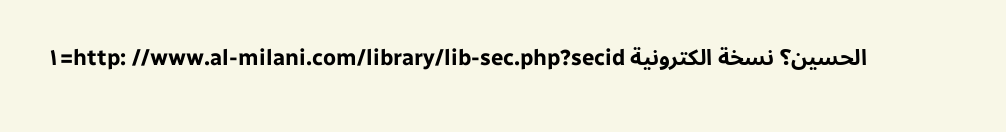الحسين؟ نسخة الكترونية http: //www.al-milani.com/library/lib-sec.php?secid=١